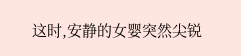这时,安静的女婴突然尖锐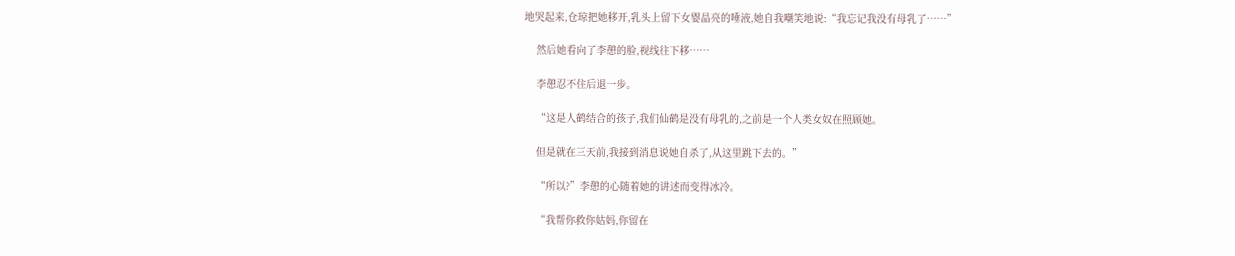地哭起来,仓琼把她移开,乳头上留下女婴晶亮的唾液,她自我嘲笑地说:“我忘记我没有母乳了……”

    然后她看向了李憩的脸,视线往下移……

    李憩忍不住后退一步。

    “这是人鹤结合的孩子,我们仙鹤是没有母乳的,之前是一个人类女奴在照顾她。

    但是就在三天前,我接到消息说她自杀了,从这里跳下去的。”

    “所以?”李憩的心随着她的讲述而变得冰冷。

    “我帮你救你姑妈,你留在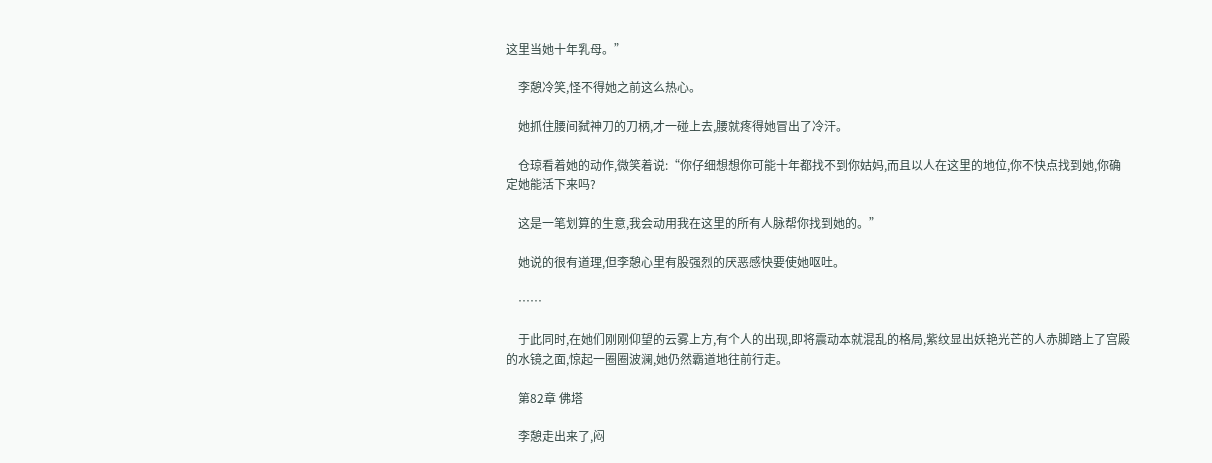这里当她十年乳母。”

    李憩冷笑,怪不得她之前这么热心。

    她抓住腰间弑神刀的刀柄,才一碰上去,腰就疼得她冒出了冷汗。

    仓琼看着她的动作,微笑着说:“你仔细想想你可能十年都找不到你姑妈,而且以人在这里的地位,你不快点找到她,你确定她能活下来吗?

    这是一笔划算的生意,我会动用我在这里的所有人脉帮你找到她的。”

    她说的很有道理,但李憩心里有股强烈的厌恶感快要使她呕吐。

    ……

    于此同时,在她们刚刚仰望的云雾上方,有个人的出现,即将震动本就混乱的格局,紫纹显出妖艳光芒的人赤脚踏上了宫殿的水镜之面,惊起一圈圈波澜,她仍然霸道地往前行走。

    第82章 佛塔

    李憩走出来了,闷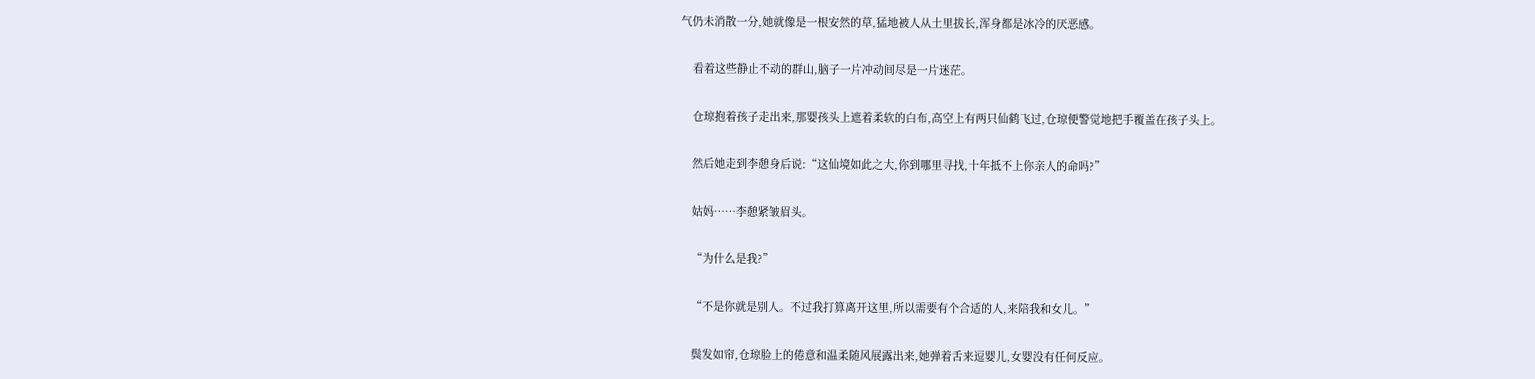气仍未消散一分,她就像是一根安然的草,猛地被人从土里拔长,浑身都是冰冷的厌恶感。

    看着这些静止不动的群山,脑子一片冲动间尽是一片迷茫。

    仓琼抱着孩子走出来,那婴孩头上遮着柔软的白布,高空上有两只仙鹤飞过,仓琼便警觉地把手覆盖在孩子头上。

    然后她走到李憩身后说:“这仙境如此之大,你到哪里寻找,十年抵不上你亲人的命吗?”

    姑妈……李憩紧皱眉头。

    “为什么是我?”

    “不是你就是别人。不过我打算离开这里,所以需要有个合适的人,来陪我和女儿。”

    鬓发如帘,仓琼脸上的倦意和温柔随风展露出来,她弹着舌来逗婴儿,女婴没有任何反应。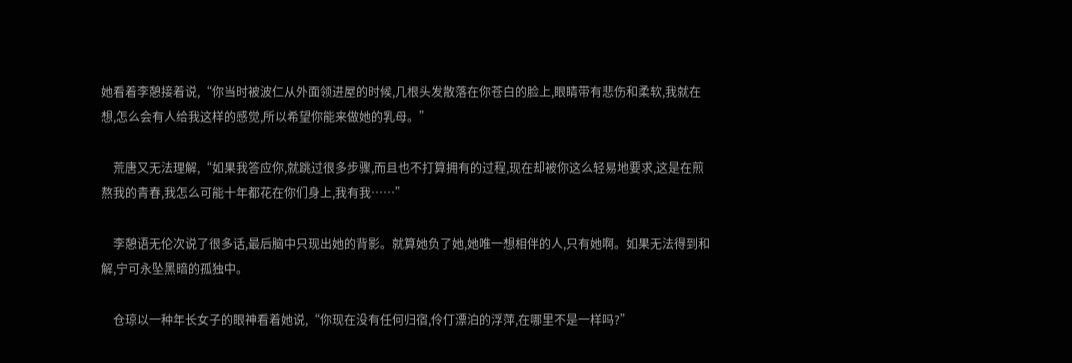她看着李憩接着说,“你当时被波仁从外面领进屋的时候,几根头发散落在你苍白的脸上,眼睛带有悲伤和柔软,我就在想,怎么会有人给我这样的感觉,所以希望你能来做她的乳母。”

    荒唐又无法理解,“如果我答应你,就跳过很多步骤,而且也不打算拥有的过程,现在却被你这么轻易地要求,这是在煎熬我的青春,我怎么可能十年都花在你们身上,我有我……”

    李憩语无伦次说了很多话,最后脑中只现出她的背影。就算她负了她,她唯一想相伴的人,只有她啊。如果无法得到和解,宁可永坠黑暗的孤独中。

    仓琼以一种年长女子的眼神看着她说,“你现在没有任何归宿,伶仃漂泊的浮萍,在哪里不是一样吗?”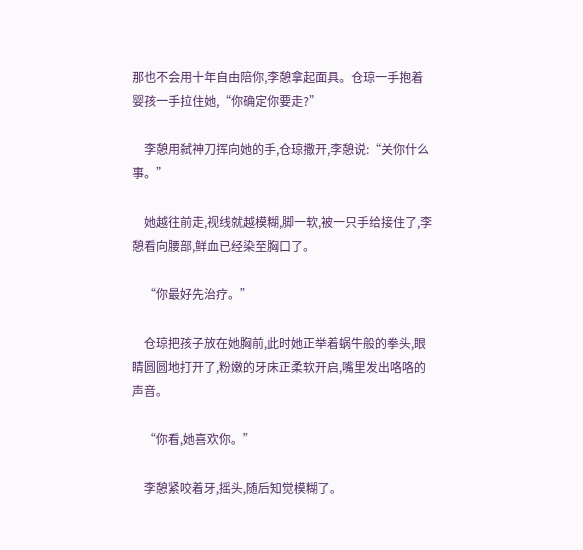那也不会用十年自由陪你,李憩拿起面具。仓琼一手抱着婴孩一手拉住她,“你确定你要走?”

    李憩用弑神刀挥向她的手,仓琼撒开,李憩说:“关你什么事。”

    她越往前走,视线就越模糊,脚一软,被一只手给接住了,李憩看向腰部,鲜血已经染至胸口了。

    “你最好先治疗。”

    仓琼把孩子放在她胸前,此时她正举着蜗牛般的拳头,眼睛圆圆地打开了,粉嫩的牙床正柔软开启,嘴里发出咯咯的声音。

    “你看,她喜欢你。”

    李憩紧咬着牙,摇头,随后知觉模糊了。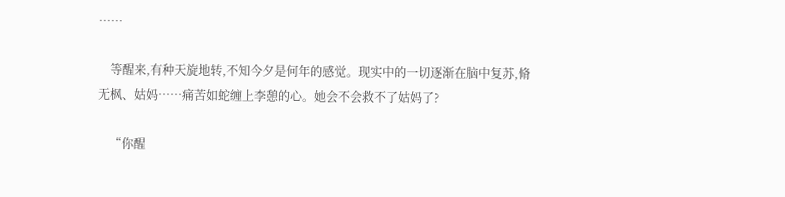……

    等醒来,有种天旋地转,不知今夕是何年的感觉。现实中的一切逐渐在脑中复苏,脩无枫、姑妈……痛苦如蛇缠上李憩的心。她会不会救不了姑妈了?

    “你醒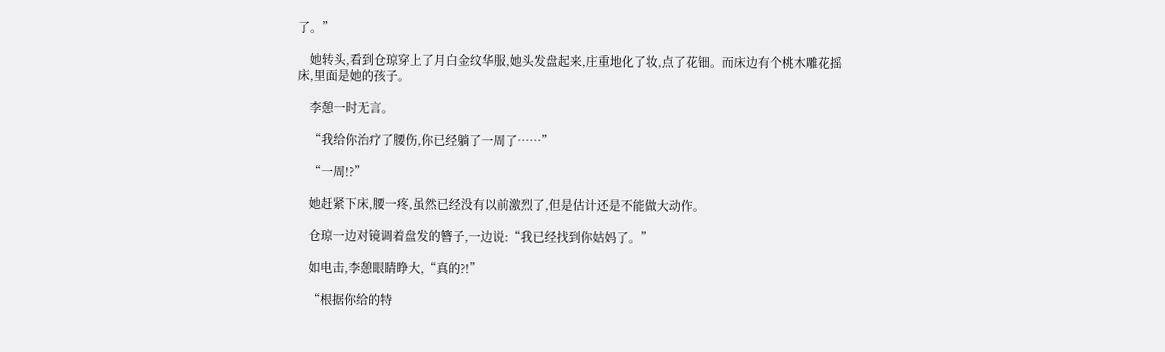了。”

    她转头,看到仓琼穿上了月白金纹华服,她头发盘起来,庄重地化了妆,点了花钿。而床边有个桃木雕花摇床,里面是她的孩子。

    李憩一时无言。

    “我给你治疗了腰伤,你已经躺了一周了……”

    “一周!?”

    她赶紧下床,腰一疼,虽然已经没有以前激烈了,但是估计还是不能做大动作。

    仓琼一边对镜调着盘发的簪子,一边说:“我已经找到你姑妈了。”

    如电击,李憩眼睛睁大,“真的?!”

    “根据你给的特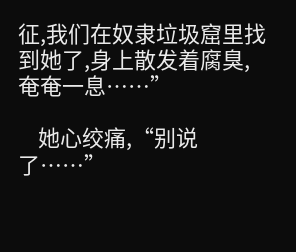征,我们在奴隶垃圾窟里找到她了,身上散发着腐臭,奄奄一息……”

    她心绞痛,“别说了……”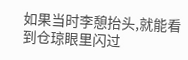如果当时李憩抬头,就能看到仓琼眼里闪过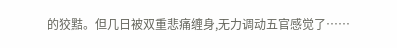的狡黠。但几日被双重悲痛缠身,无力调动五官感觉了……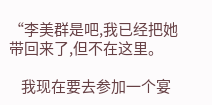“李美群是吧,我已经把她带回来了,但不在这里。

    我现在要去参加一个宴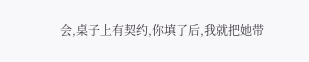会,桌子上有契约,你填了后,我就把她带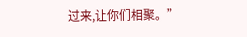过来,让你们相聚。”